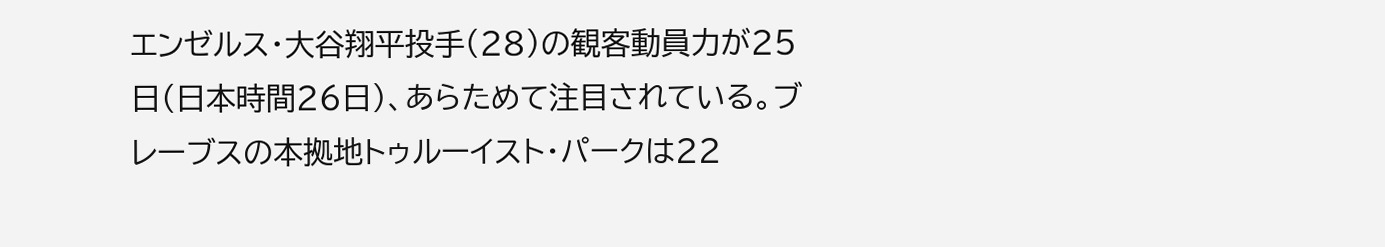エンゼルス・大谷翔平投手(28)の観客動員力が25日(日本時間26日)、あらためて注目されている。ブレーブスの本拠地トゥルーイスト・パークは22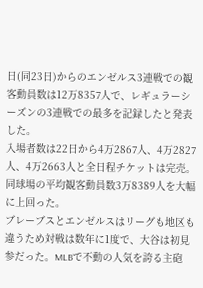日(同23日)からのエンゼルス3連戦での観客動員数は12万8357人で、レギュラーシーズンの3連戦での最多を記録したと発表した。
入場者数は22日から4万2867人、4万2827人、4万2663人と全日程チケットは完売。同球場の平均観客動員数3万8389人を大幅に上回った。
ブレーブスとエンゼルスはリーグも地区も違うため対戦は数年に1度で、大谷は初見参だった。MLBで不動の人気を誇る主砲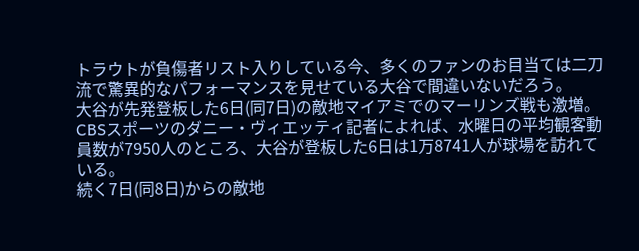トラウトが負傷者リスト入りしている今、多くのファンのお目当ては二刀流で驚異的なパフォーマンスを見せている大谷で間違いないだろう。
大谷が先発登板した6日(同7日)の敵地マイアミでのマーリンズ戦も激増。CBSスポーツのダニー・ヴィエッティ記者によれば、水曜日の平均観客動員数が7950人のところ、大谷が登板した6日は1万8741人が球場を訪れている。
続く7日(同8日)からの敵地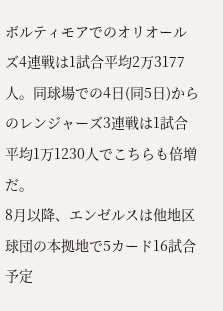ボルティモアでのオリオールズ4連戦は1試合平均2万3177人。同球場での4日(同5日)からのレンジャーズ3連戦は1試合平均1万1230人でこちらも倍増だ。
8月以降、エンゼルスは他地区球団の本拠地で5カード16試合予定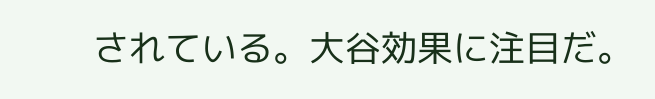されている。大谷効果に注目だ。